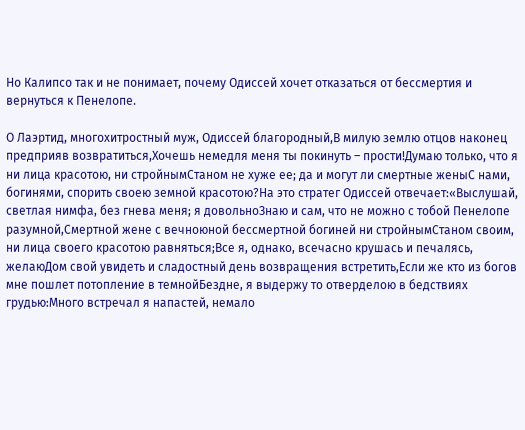Но Калипсо так и не понимает, почему Одиссей хочет отказаться от бессмертия и вернуться к Пенелопе.

О Лаэртид, многохитростный муж, Одиссей благородный,В милую землю отцов наконец предприяв возвратиться,Хочешь немедля меня ты покинуть – прости!Думаю только, что я ни лица красотою, ни стройнымСтаном не хуже ее; да и могут ли смертные женыС нами, богинями, спорить своею земной красотою?На это стратег Одиссей отвечает:«Выслушай, светлая нимфа, без гнева меня; я довольноЗнаю и сам, что не можно с тобой Пенелопе разумной,Смертной жене с вечноюной бессмертной богиней ни стройнымСтаном своим, ни лица своего красотою равняться;Все я, однако, всечасно крушась и печалясь, желаюДом свой увидеть и сладостный день возвращения встретить,Если же кто из богов мне пошлет потопление в темнойБездне, я выдержу то отверделою в бедствиях грудью:Много встречал я напастей, немало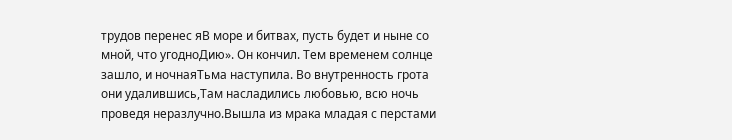трудов перенес яВ море и битвах, пусть будет и ныне со мной, что угодноДию». Он кончил. Тем временем солнце зашло, и ночнаяТьма наступила. Во внутренность грота они удалившись,Там насладились любовью, всю ночь проведя неразлучно.Вышла из мрака младая с перстами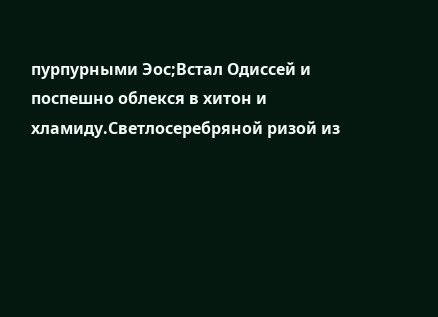пурпурными Эос;Встал Одиссей и поспешно облекся в хитон и хламиду.Светлосеребряной ризой из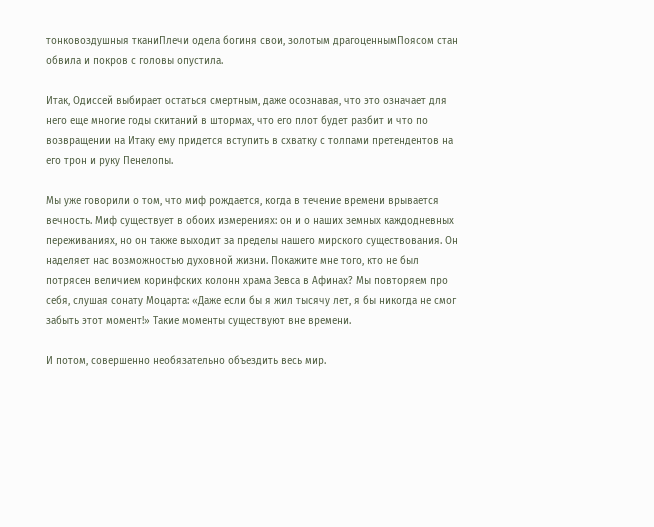тонковоздушныя тканиПлечи одела богиня свои, золотым драгоценнымПоясом стан обвила и покров с головы опустила.

Итак, Одиссей выбирает остаться смертным, даже осознавая, что это означает для него еще многие годы скитаний в штормах, что его плот будет разбит и что по возвращении на Итаку ему придется вступить в схватку с толпами претендентов на его трон и руку Пенелопы.

Мы уже говорили о том, что миф рождается, когда в течение времени врывается вечность. Миф существует в обоих измерениях: он и о наших земных каждодневных переживаниях, но он также выходит за пределы нашего мирского существования. Он наделяет нас возможностью духовной жизни. Покажите мне того, кто не был потрясен величием коринфских колонн храма Зевса в Афинах? Мы повторяем про себя, слушая сонату Моцарта: «Даже если бы я жил тысячу лет, я бы никогда не смог забыть этот момент!» Такие моменты существуют вне времени.

И потом, совершенно необязательно объездить весь мир.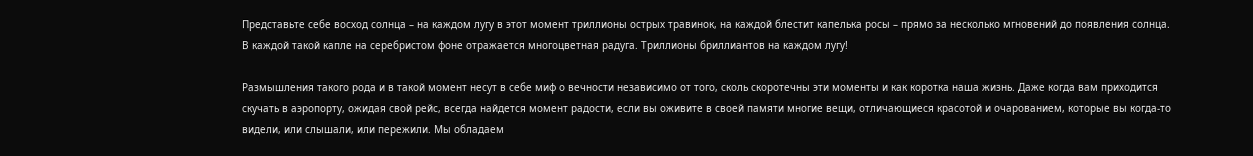Представьте себе восход солнца – на каждом лугу в этот момент триллионы острых травинок, на каждой блестит капелька росы – прямо за несколько мгновений до появления солнца. В каждой такой капле на серебристом фоне отражается многоцветная радуга. Триллионы бриллиантов на каждом лугу!

Размышления такого рода и в такой момент несут в себе миф о вечности независимо от того, сколь скоротечны эти моменты и как коротка наша жизнь. Даже когда вам приходится скучать в аэропорту, ожидая свой рейс, всегда найдется момент радости, если вы оживите в своей памяти многие вещи, отличающиеся красотой и очарованием, которые вы когда-то видели, или слышали, или пережили. Мы обладаем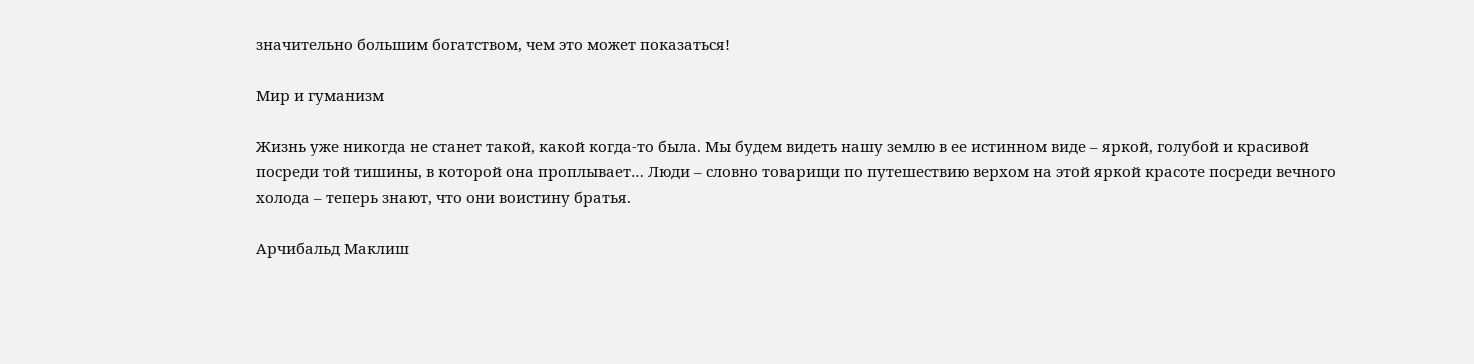значительно большим богатством, чем это может показаться!

Мир и гуманизм

Жизнь уже никогда не станет такой, какой когда-то была. Мы будем видеть нашу землю в ее истинном виде – яркой, голубой и красивой посреди той тишины, в которой она проплывает… Люди – словно товарищи по путешествию верхом на этой яркой красоте посреди вечного холода – теперь знают, что они воистину братья.

Арчибальд Маклиш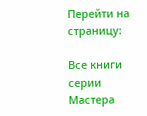Перейти на страницу:

Все книги серии Мастера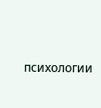психологии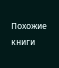Похожие книги